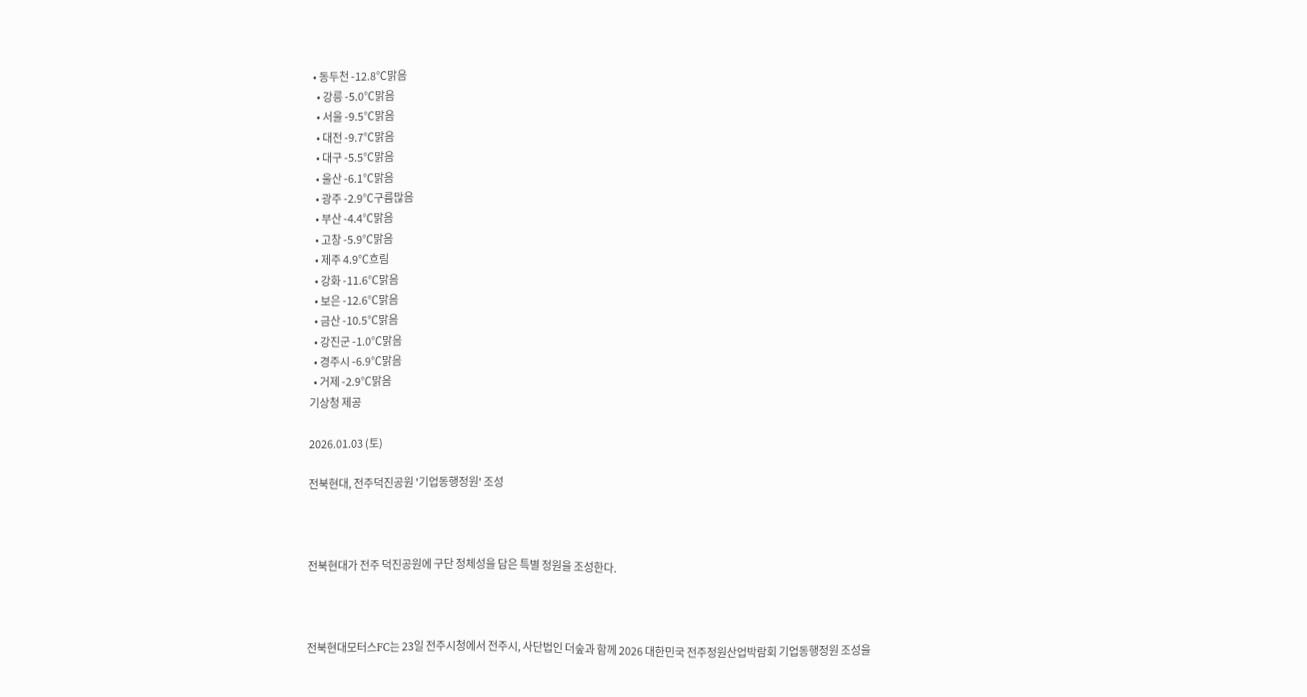• 동두천 -12.8℃맑음
  • 강릉 -5.0℃맑음
  • 서울 -9.5℃맑음
  • 대전 -9.7℃맑음
  • 대구 -5.5℃맑음
  • 울산 -6.1℃맑음
  • 광주 -2.9℃구름많음
  • 부산 -4.4℃맑음
  • 고창 -5.9℃맑음
  • 제주 4.9℃흐림
  • 강화 -11.6℃맑음
  • 보은 -12.6℃맑음
  • 금산 -10.5℃맑음
  • 강진군 -1.0℃맑음
  • 경주시 -6.9℃맑음
  • 거제 -2.9℃맑음
기상청 제공

2026.01.03 (토)

전북현대, 전주덕진공원 '기업동행정원' 조성



전북현대가 전주 덕진공원에 구단 정체성을 담은 특별 정원을 조성한다.



전북현대모터스FC는 23일 전주시청에서 전주시, 사단법인 더숲과 함께 2026 대한민국 전주정원산업박람회 기업동행정원 조성을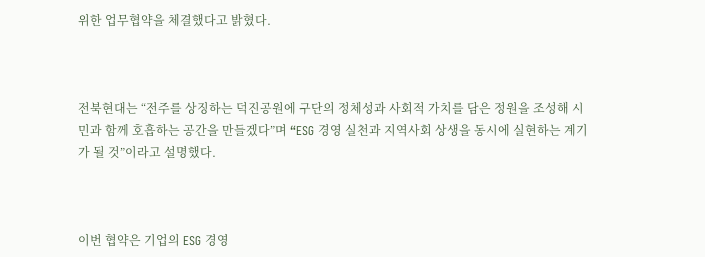위한 업무협약을 체결했다고 밝혔다.



전북현대는 “전주를 상징하는 덕진공원에 구단의 정체성과 사회적 가치를 담은 정원을 조성해 시민과 함께 호흡하는 공간을 만들겠다”며 “ESG 경영 실천과 지역사회 상생을 동시에 실현하는 계기가 될 것”이라고 설명했다.



이번 협약은 기업의 ESG 경영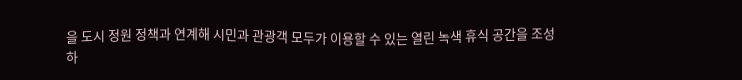을 도시 정원 정책과 연계해 시민과 관광객 모두가 이용할 수 있는 열린 녹색 휴식 공간을 조성하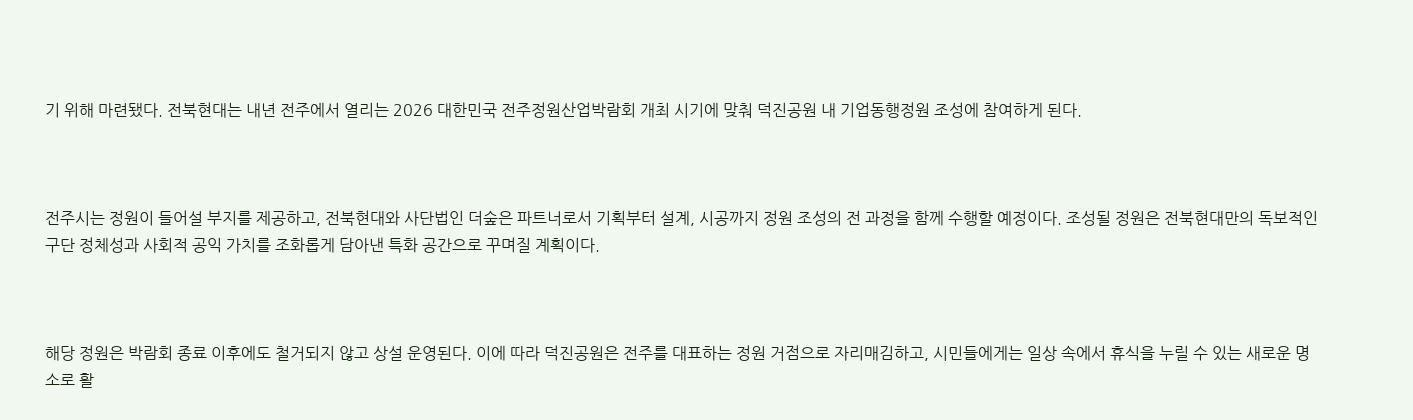기 위해 마련됐다. 전북현대는 내년 전주에서 열리는 2026 대한민국 전주정원산업박람회 개최 시기에 맞춰 덕진공원 내 기업동행정원 조성에 참여하게 된다.



전주시는 정원이 들어설 부지를 제공하고, 전북현대와 사단법인 더숲은 파트너로서 기획부터 설계, 시공까지 정원 조성의 전 과정을 함께 수행할 예정이다. 조성될 정원은 전북현대만의 독보적인 구단 정체성과 사회적 공익 가치를 조화롭게 담아낸 특화 공간으로 꾸며질 계획이다.



해당 정원은 박람회 종료 이후에도 철거되지 않고 상설 운영된다. 이에 따라 덕진공원은 전주를 대표하는 정원 거점으로 자리매김하고, 시민들에게는 일상 속에서 휴식을 누릴 수 있는 새로운 명소로 활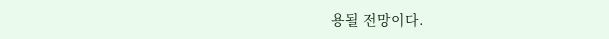용될 전망이다.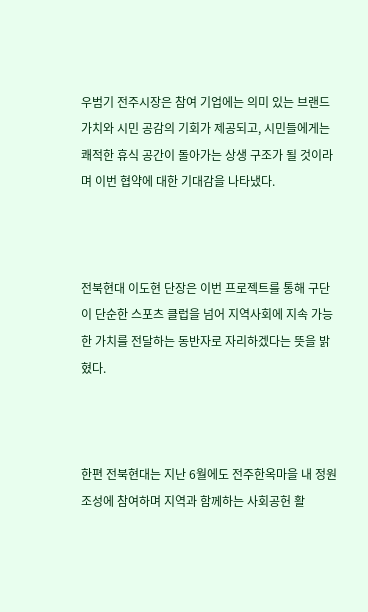우범기 전주시장은 참여 기업에는 의미 있는 브랜드 가치와 시민 공감의 기회가 제공되고, 시민들에게는 쾌적한 휴식 공간이 돌아가는 상생 구조가 될 것이라며 이번 협약에 대한 기대감을 나타냈다.



전북현대 이도현 단장은 이번 프로젝트를 통해 구단이 단순한 스포츠 클럽을 넘어 지역사회에 지속 가능한 가치를 전달하는 동반자로 자리하겠다는 뜻을 밝혔다.



한편 전북현대는 지난 6월에도 전주한옥마을 내 정원 조성에 참여하며 지역과 함께하는 사회공헌 활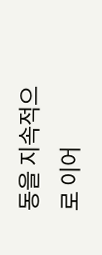동을 지속적으로 이어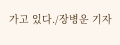가고 있다./장병운 기자